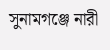সুনামগঞ্জে নারী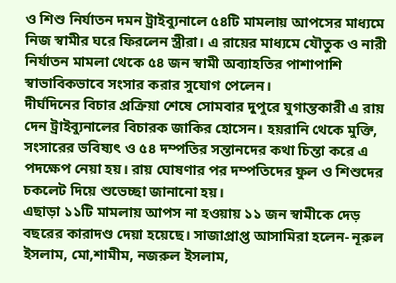ও শিশু নির্যাতন দমন ট্রাইব্যুনালে ৫৪টি মামলায় আপসের মাধ্যমে নিজ স্বামীর ঘরে ফিরলেন স্ত্রীরা। এ রায়ের মাধ্যমে যৌতুক ও নারী নির্যাতন মামলা থেকে ৫৪ জন স্বামী অব্যাহতির পাশাপাশি স্বাভাবিকভাবে সংসার করার সুযোগ পেলেন।
দীর্ঘদিনের বিচার প্রক্রিয়া শেষে সোমবার দুপুরে যুগান্তকারী এ রায় দেন ট্রাইব্যুনালের বিচারক জাকির হোসেন। হয়রানি থেকে মুক্তি, সংসারের ভবিষ্যৎ ও ৫৪ দম্পতির সন্তানদের কথা চিন্তা করে এ পদক্ষেপ নেয়া হয়। রায় ঘোষণার পর দম্পতিদের ফুল ও শিশুদের চকলেট দিয়ে শুভেচ্ছা জানানো হয়।
এছাড়া ১১টি মামলায় আপস না হওয়ায় ১১ জন স্বামীকে দেড় বছরের কারাদণ্ড দেয়া হয়েছে। সাজাপ্রাপ্ত আসামিরা হলেন- নূরুল ইসলাম, মো,শামীম, নজরুল ইসলাম,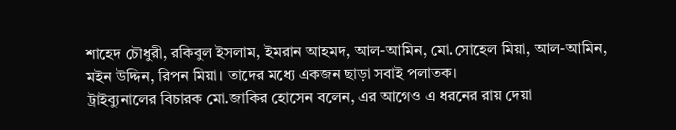শাহেদ চৌধুরী, রকিবুল ইসলাম, ইমরান আহমদ, আল-আমিন, মো.সোহেল মিয়া, আল-আমিন, মইন উদ্দিন, রিপন মিয়া। তাদের মধ্যে একজন ছাড়া সবাই পলাতক।
ট্রাইব্যুনালের বিচারক মো.জাকির হোসেন বলেন, এর আগেও এ ধরনের রায় দেয়া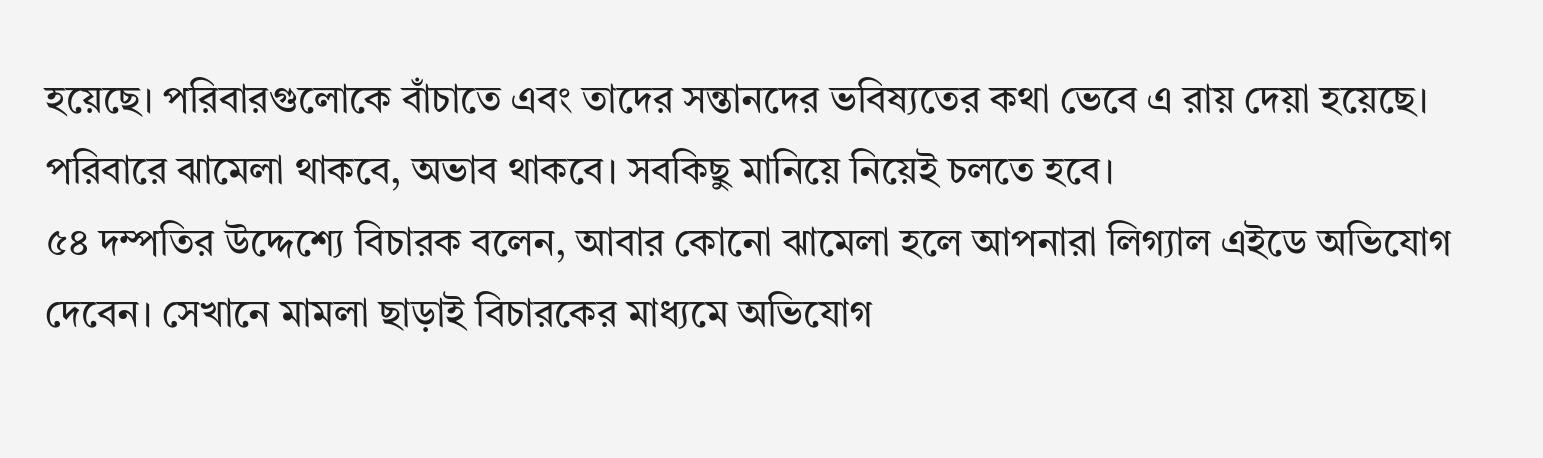হয়েছে। পরিবারগুলোকে বাঁচাতে এবং তাদের সন্তানদের ভবিষ্যতের কথা ভেবে এ রায় দেয়া হয়েছে। পরিবারে ঝামেলা থাকবে, অভাব থাকবে। সবকিছু মানিয়ে নিয়েই চলতে হবে।
৫৪ দম্পতির উদ্দেশ্যে বিচারক বলেন, আবার কোনো ঝামেলা হলে আপনারা লিগ্যাল এইডে অভিযোগ দেবেন। সেখানে মামলা ছাড়াই বিচারকের মাধ্যমে অভিযোগ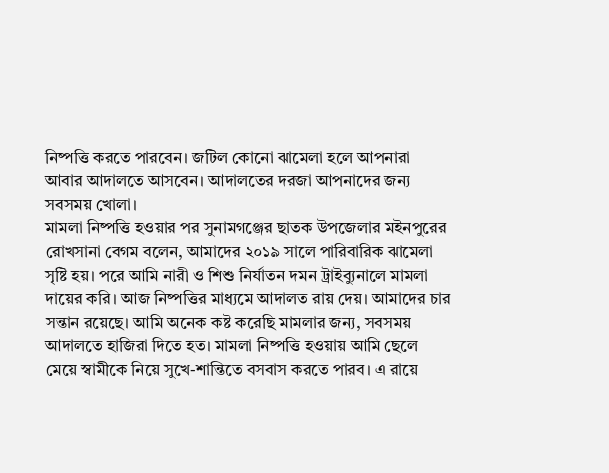নিষ্পত্তি করতে পারবেন। জটিল কোনো ঝামেলা হলে আপনারা আবার আদালতে আসবেন। আদালতের দরজা আপনাদের জন্য সবসময় খোলা।
মামলা নিষ্পত্তি হওয়ার পর সুনামগঞ্জের ছাতক উপজেলার মইনপুরের রোখসানা বেগম বলেন, আমাদের ২০১৯ সালে পারিবারিক ঝামেলা সৃষ্টি হয়। পরে আমি নারী ও শিশু নির্যাতন দমন ট্রাইব্যুনালে মামলা দায়ের করি। আজ নিষ্পত্তির মাধ্যমে আদালত রায় দেয়। আমাদের চার সন্তান রয়েছে। আমি অনেক কষ্ট করেছি মামলার জন্য, সবসময় আদালতে হাজিরা দিতে হত। মামলা নিষ্পত্তি হওয়ায় আমি ছেলে মেয়ে স্বামীকে নিয়ে সুখে-শান্তিতে বসবাস করতে পারব। এ রায়ে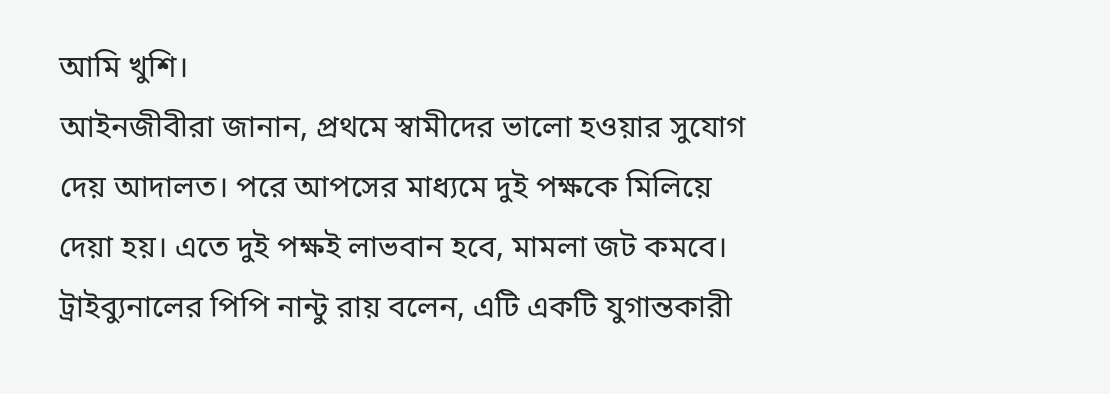আমি খুশি।
আইনজীবীরা জানান, প্রথমে স্বামীদের ভালো হওয়ার সুযোগ দেয় আদালত। পরে আপসের মাধ্যমে দুই পক্ষকে মিলিয়ে দেয়া হয়। এতে দুই পক্ষই লাভবান হবে, মামলা জট কমবে।
ট্রাইব্যুনালের পিপি নান্টু রায় বলেন, এটি একটি যুগান্তকারী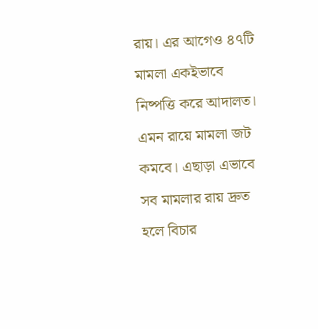রায়। এর আগেও ৪৭টি মামলা একইভাবে নিষ্পত্তি করে আদালত। এমন রায়ে মামলা জট কমবে। এছাড়া এভাবে সব মামলার রায় দ্রুত হলে বিচার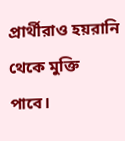প্রার্থীরাও হয়রানি থেকে মুক্তি পাবে।